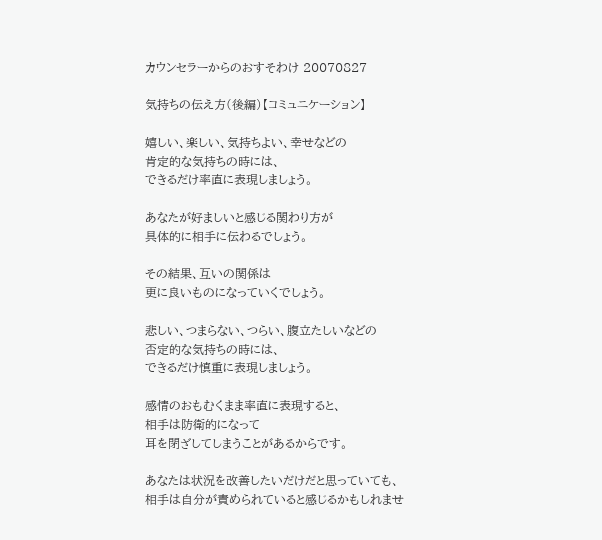カウンセラーからのおすそわけ 20070827

気持ちの伝え方(後編)【コミュニケーション】

嬉しい、楽しい、気持ちよい、幸せなどの
肯定的な気持ちの時には、
できるだけ率直に表現しましょう。

あなたが好ましいと感じる関わり方が
具体的に相手に伝わるでしょう。

その結果、互いの関係は
更に良いものになっていくでしょう。

悲しい、つまらない、つらい、腹立たしいなどの
否定的な気持ちの時には、
できるだけ慎重に表現しましょう。

感情のおもむくまま率直に表現すると、
相手は防衛的になって
耳を閉ざしてしまうことがあるからです。

あなたは状況を改善したいだけだと思っていても、
相手は自分が責められていると感じるかもしれませ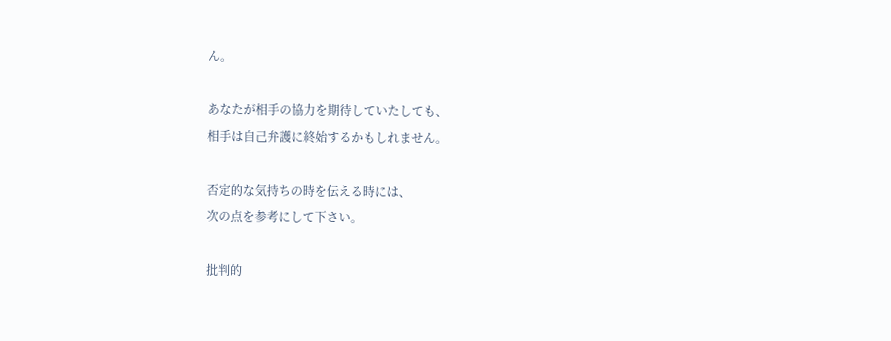ん。

あなたが相手の協力を期待していたしても、
相手は自己弁護に終始するかもしれません。

否定的な気持ちの時を伝える時には、
次の点を参考にして下さい。

批判的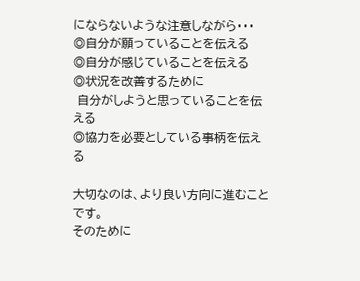にならないような注意しながら・・・
◎自分が願っていることを伝える
◎自分が感じていることを伝える
◎状況を改善するために
 自分がしようと思っていることを伝える
◎協力を必要としている事柄を伝える

大切なのは、より良い方向に進むことです。
そのために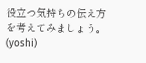役立つ気持ちの伝え方を考えてみましょう。(yoshi)